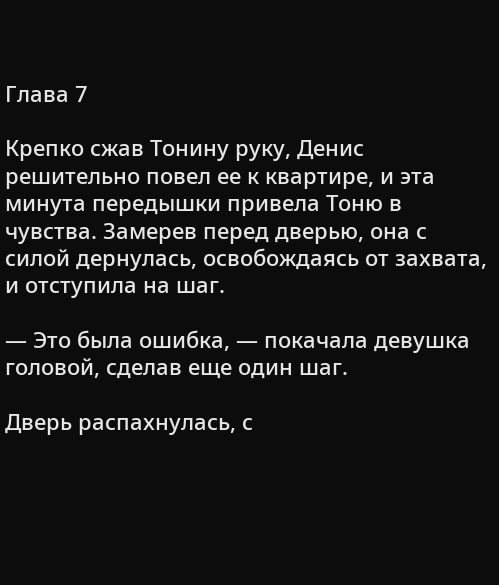Глава 7

Крепко сжав Тонину руку, Денис решительно повел ее к квартире, и эта минута передышки привела Тоню в чувства. Замерев перед дверью, она с силой дернулась, освобождаясь от захвата, и отступила на шаг.

— Это была ошибка, — покачала девушка головой, сделав еще один шаг.

Дверь распахнулась, с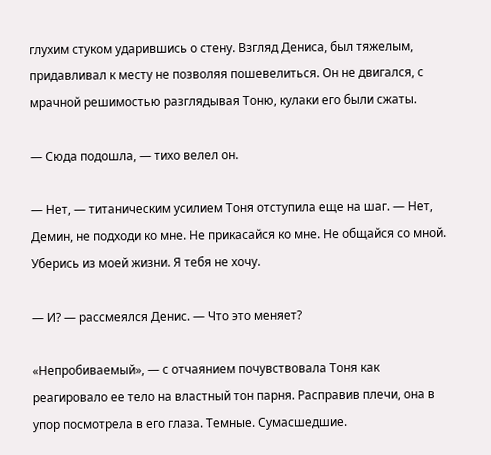глухим стуком ударившись о стену. Взгляд Дениса, был тяжелым, придавливал к месту не позволяя пошевелиться. Он не двигался, с мрачной решимостью разглядывая Тоню, кулаки его были сжаты.

— Сюда подошла, — тихо велел он.

— Нет, — титаническим усилием Тоня отступила еще на шаг. — Нет, Демин, не подходи ко мне. Не прикасайся ко мне. Не общайся со мной. Уберись из моей жизни. Я тебя не хочу.

— И? — рассмеялся Денис. — Что это меняет?

«Непробиваемый», — с отчаянием почувствовала Тоня как реагировало ее тело на властный тон парня. Расправив плечи, она в упор посмотрела в его глаза. Темные. Сумасшедшие.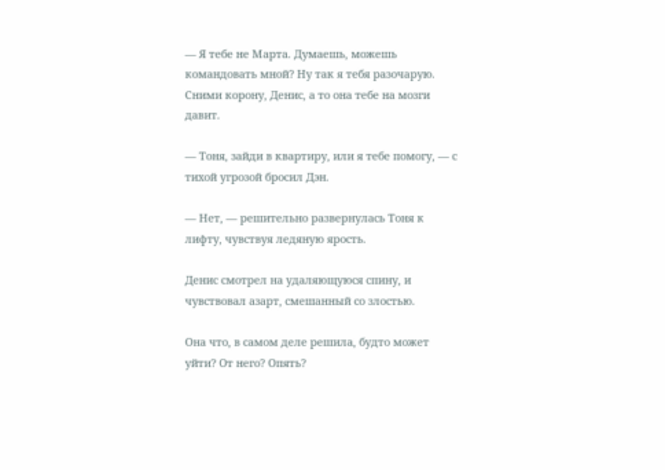— Я тебе не Марта. Думаешь, можешь командовать мной? Ну так я тебя разочарую. Сними корону, Денис, а то она тебе на мозги давит.

— Тоня, зайди в квартиру, или я тебе помогу, — с тихой угрозой бросил Дэн.

— Нет, — решительно развернулась Тоня к лифту, чувствуя ледяную ярость.

Денис смотрел на удаляющуюся спину, и чувствовал азарт, смешанный со злостью.

Она что, в самом деле решила, будто может уйти? От него? Опять?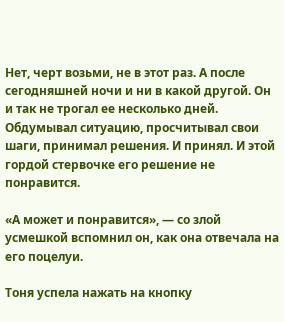Нет, черт возьми, не в этот раз. А после сегодняшней ночи и ни в какой другой. Он и так не трогал ее несколько дней. Обдумывал ситуацию, просчитывал свои шаги, принимал решения. И принял. И этой гордой стервочке его решение не понравится.

«А может и понравится», — со злой усмешкой вспомнил он, как она отвечала на его поцелуи.

Тоня успела нажать на кнопку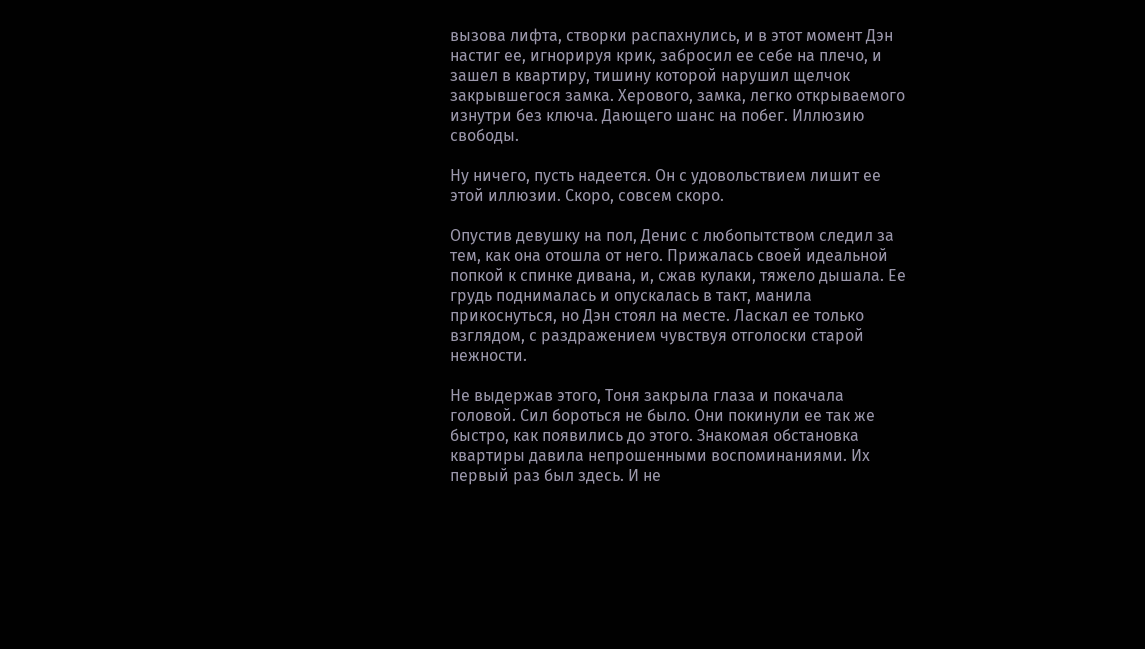вызова лифта, створки распахнулись, и в этот момент Дэн настиг ее, игнорируя крик, забросил ее себе на плечо, и зашел в квартиру, тишину которой нарушил щелчок закрывшегося замка. Херового, замка, легко открываемого изнутри без ключа. Дающего шанс на побег. Иллюзию свободы.

Ну ничего, пусть надеется. Он с удовольствием лишит ее этой иллюзии. Скоро, совсем скоро.

Опустив девушку на пол, Денис с любопытством следил за тем, как она отошла от него. Прижалась своей идеальной попкой к спинке дивана, и, сжав кулаки, тяжело дышала. Ее грудь поднималась и опускалась в такт, манила прикоснуться, но Дэн стоял на месте. Ласкал ее только взглядом, с раздражением чувствуя отголоски старой нежности.

Не выдержав этого, Тоня закрыла глаза и покачала головой. Сил бороться не было. Они покинули ее так же быстро, как появились до этого. Знакомая обстановка квартиры давила непрошенными воспоминаниями. Их первый раз был здесь. И не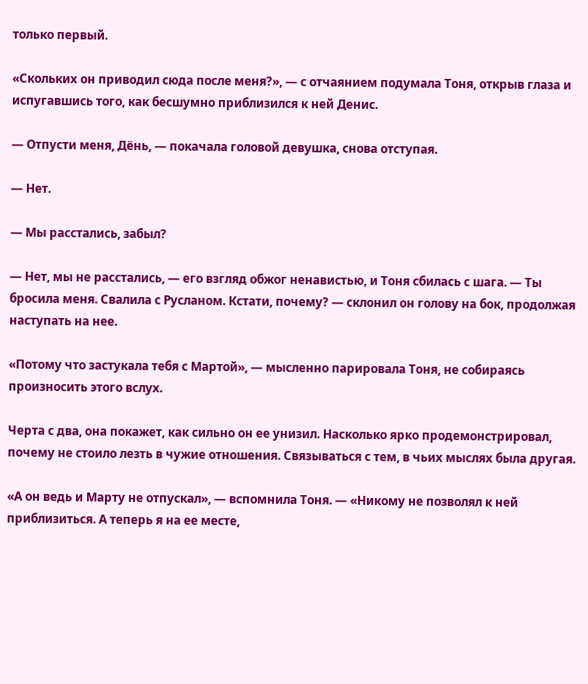только первый.

«Скольких он приводил сюда после меня?», — с отчаянием подумала Тоня, открыв глаза и испугавшись того, как бесшумно приблизился к ней Денис.

— Отпусти меня, Дёнь, — покачала головой девушка, снова отступая.

— Нет.

— Мы расстались, забыл?

— Нет, мы не расстались, — его взгляд обжог ненавистью, и Тоня сбилась с шага. — Ты бросила меня. Свалила с Русланом. Кстати, почему? — склонил он голову на бок, продолжая наступать на нее.

«Потому что застукала тебя с Мартой», — мысленно парировала Тоня, не собираясь произносить этого вслух.

Черта с два, она покажет, как сильно он ее унизил. Насколько ярко продемонстрировал, почему не стоило лезть в чужие отношения. Связываться с тем, в чьих мыслях была другая.

«А он ведь и Марту не отпускал», — вспомнила Тоня. — «Никому не позволял к ней приблизиться. А теперь я на ее месте,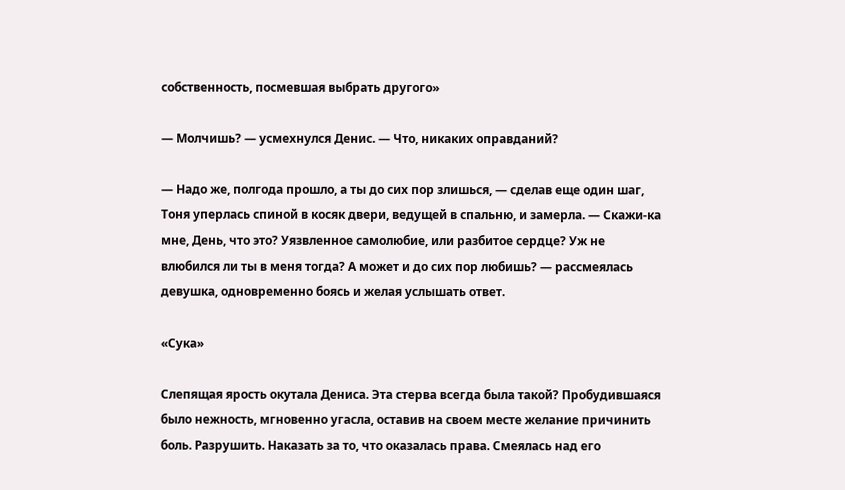собственность, посмевшая выбрать другого»

— Молчишь? — усмехнулся Денис. — Что, никаких оправданий?

— Надо же, полгода прошло, а ты до сих пор злишься, — сделав еще один шаг, Тоня уперлась спиной в косяк двери, ведущей в спальню, и замерла. — Скажи-ка мне, День, что это? Уязвленное самолюбие, или разбитое сердце? Уж не влюбился ли ты в меня тогда? А может и до сих пор любишь? — рассмеялась девушка, одновременно боясь и желая услышать ответ.

«Сука»

Слепящая ярость окутала Дениса. Эта стерва всегда была такой? Пробудившаяся было нежность, мгновенно угасла, оставив на своем месте желание причинить боль. Разрушить. Наказать за то, что оказалась права. Смеялась над его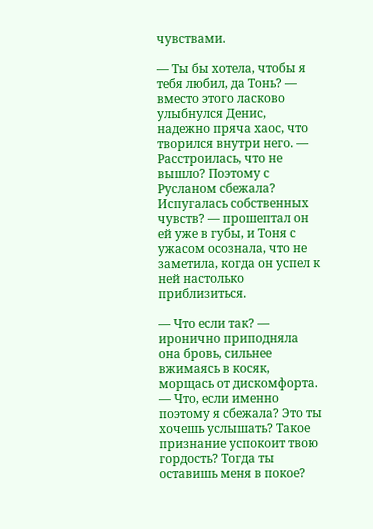чувствами.

— Ты бы хотела, чтобы я тебя любил, да Тонь? — вместо этого ласково улыбнулся Денис, надежно пряча хаос, что творился внутри него. — Расстроилась, что не вышло? Поэтому с Русланом сбежала? Испугалась собственных чувств? — прошептал он ей уже в губы, и Тоня с ужасом осознала, что не заметила, когда он успел к ней настолько приблизиться.

— Что если так? — иронично приподняла она бровь, сильнее вжимаясь в косяк, морщась от дискомфорта. — Что, если именно поэтому я сбежала? Это ты хочешь услышать? Такое признание успокоит твою гордость? Тогда ты оставишь меня в покое?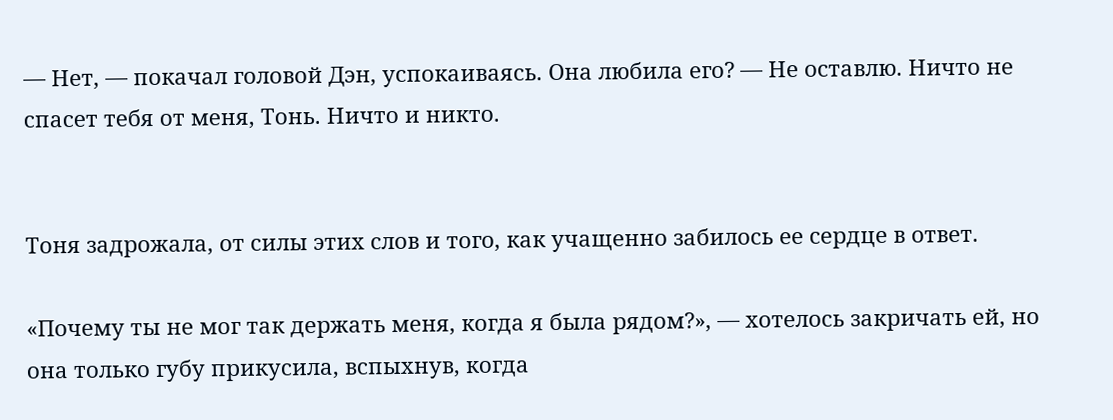— Нет, — покачал головой Дэн, успокаиваясь. Она любила его? — Не оставлю. Ничто не спасет тебя от меня, Тонь. Ничто и никто.


Тоня задрожала, от силы этих слов и того, как учащенно забилось ее сердце в ответ.

«Почему ты не мог так держать меня, когда я была рядом?», — хотелось закричать ей, но она только губу прикусила, вспыхнув, когда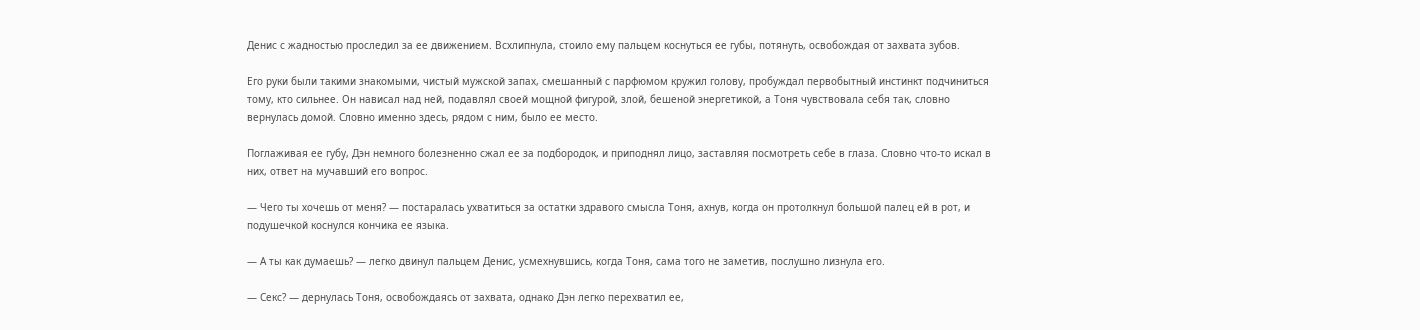Денис с жадностью проследил за ее движением. Всхлипнула, стоило ему пальцем коснуться ее губы, потянуть, освобождая от захвата зубов.

Его руки были такими знакомыми, чистый мужской запах, смешанный с парфюмом кружил голову, пробуждал первобытный инстинкт подчиниться тому, кто сильнее. Он нависал над ней, подавлял своей мощной фигурой, злой, бешеной энергетикой, а Тоня чувствовала себя так, словно вернулась домой. Словно именно здесь, рядом с ним, было ее место.

Поглаживая ее губу, Дэн немного болезненно сжал ее за подбородок, и приподнял лицо, заставляя посмотреть себе в глаза. Словно что-то искал в них, ответ на мучавший его вопрос.

— Чего ты хочешь от меня? — постаралась ухватиться за остатки здравого смысла Тоня, ахнув, когда он протолкнул большой палец ей в рот, и подушечкой коснулся кончика ее языка.

— А ты как думаешь? — легко двинул пальцем Денис, усмехнувшись, когда Тоня, сама того не заметив, послушно лизнула его.

— Секс? — дернулась Тоня, освобождаясь от захвата, однако Дэн легко перехватил ее,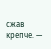сжав крепче. —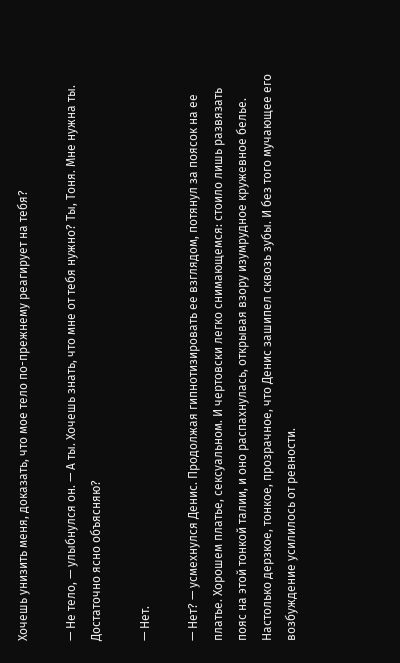Хочешь унизить меня, доказать, что мое тело по-прежнему реагирует на тебя?

— Не тело, — улыбнулся он. — А ты. Хочешь знать, что мне от тебя нужно? Ты, Тоня. Мне нужна ты. Достаточно ясно объясняю?

— Нет.

— Нет? — усмехнулся Денис. Продолжая гипнотизировать ее взглядом, потянул за поясок на ее платье. Хорошем платье, сексуальном. И чертовски легко снимающемся: стоило лишь развязать пояс на этой тонкой талии, и оно распахнулась, открывая взору изумрудное кружевное белье. Настолько дерзкое, тонкое, прозрачное, что Денис зашипел сквозь зубы. И без того мучающее его возбуждение усилилось от ревности.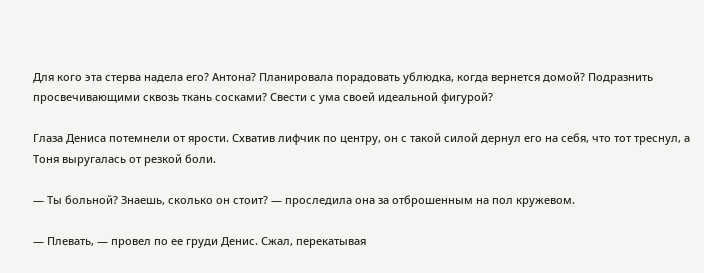Для кого эта стерва надела его? Антона? Планировала порадовать ублюдка, когда вернется домой? Подразнить просвечивающими сквозь ткань сосками? Свести с ума своей идеальной фигурой?

Глаза Дениса потемнели от ярости. Схватив лифчик по центру, он с такой силой дернул его на себя, что тот треснул, а Тоня выругалась от резкой боли.

— Ты больной? Знаешь, сколько он стоит? — проследила она за отброшенным на пол кружевом.

— Плевать, — провел по ее груди Денис. Сжал, перекатывая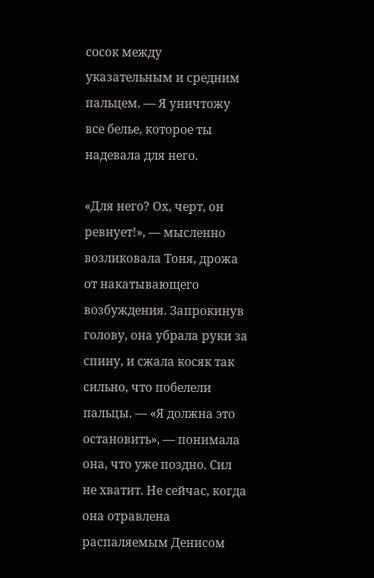сосок между указательным и средним пальцем. — Я уничтожу все белье, которое ты надевала для него.

«Для него? Ох, черт, он ревнует!», — мысленно возликовала Тоня, дрожа от накатывающего возбуждения. Запрокинув голову, она убрала руки за спину, и сжала косяк так сильно, что побелели пальцы. — «Я должна это остановить», — понимала она, что уже поздно. Сил не хватит. Не сейчас, когда она отравлена распаляемым Денисом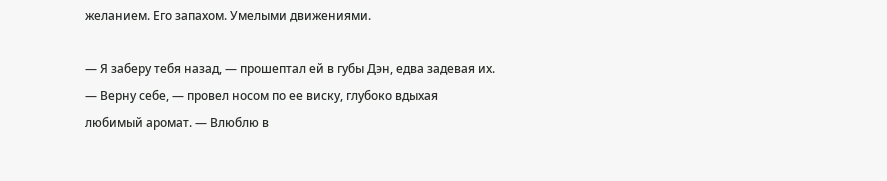желанием. Его запахом. Умелыми движениями.

— Я заберу тебя назад, — прошептал ей в губы Дэн, едва задевая их. — Верну себе, — провел носом по ее виску, глубоко вдыхая любимый аромат. — Влюблю в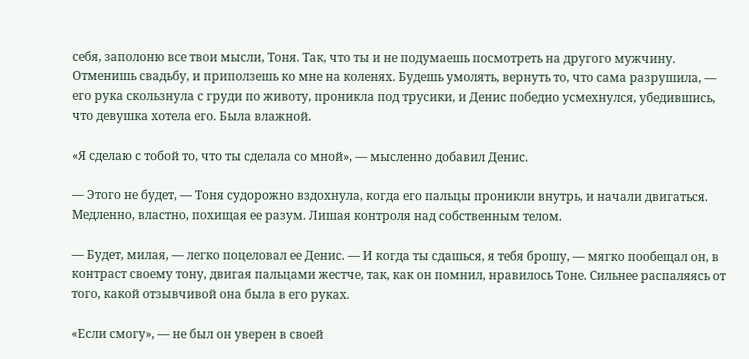себя, заполоню все твои мысли, Тоня. Так, что ты и не подумаешь посмотреть на другого мужчину. Отменишь свадьбу, и приползешь ко мне на коленях. Будешь умолять, вернуть то, что сама разрушила, — его рука скользнула с груди по животу, проникла под трусики, и Денис победно усмехнулся, убедившись, что девушка хотела его. Была влажной.

«Я сделаю с тобой то, что ты сделала со мной», — мысленно добавил Денис.

— Этого не будет, — Тоня судорожно вздохнула, когда его пальцы проникли внутрь, и начали двигаться. Медленно, властно, похищая ее разум. Лишая контроля над собственным телом.

— Будет, милая, — легко поцеловал ее Денис. — И когда ты сдашься, я тебя брошу, — мягко пообещал он, в контраст своему тону, двигая пальцами жестче, так, как он помнил, нравилось Тоне. Сильнее распаляясь от того, какой отзывчивой она была в его руках.

«Если смогу», — не был он уверен в своей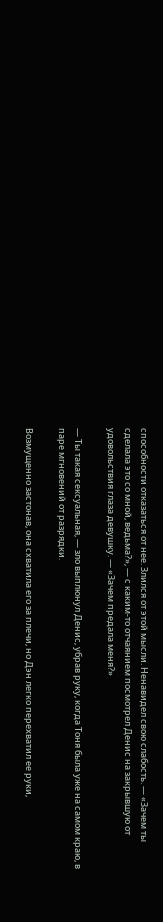способности отказаться от нее. Злился от этой мысли. Ненавидел свою слабость. — «Зачем ты сделала это со мной, ведьма?», — с каким-то отчаянием посмотрел Денис на закрывшую от удовольствия глаза девушку. — «Зачем предала меня?»

— Ты такая сексуальная, — зло выплюнул Денис, убрав руку, когда Тоня была уже на самом краю, в паре мгновений от разрядки.

Возмущенно застонав, она схватила его за плечи, но Дэн легко перехватил ее руки,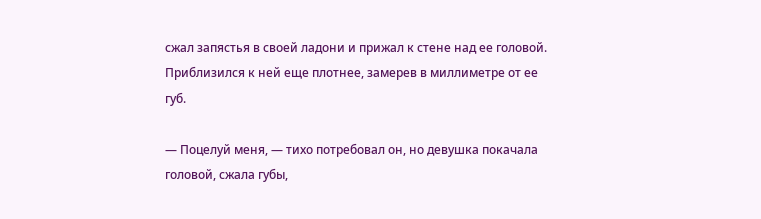сжал запястья в своей ладони и прижал к стене над ее головой. Приблизился к ней еще плотнее, замерев в миллиметре от ее губ.

— Поцелуй меня, — тихо потребовал он, но девушка покачала головой, сжала губы,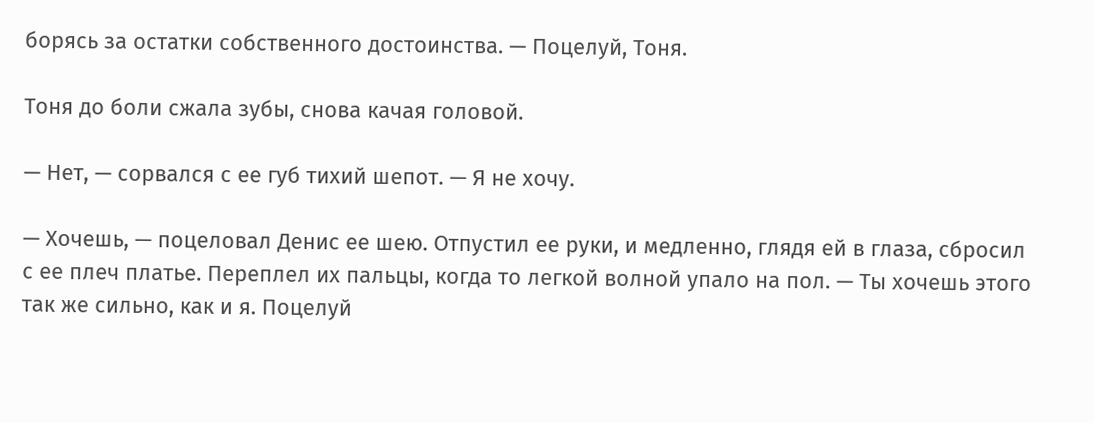борясь за остатки собственного достоинства. — Поцелуй, Тоня.

Тоня до боли сжала зубы, снова качая головой.

— Нет, — сорвался с ее губ тихий шепот. — Я не хочу.

— Хочешь, — поцеловал Денис ее шею. Отпустил ее руки, и медленно, глядя ей в глаза, сбросил с ее плеч платье. Переплел их пальцы, когда то легкой волной упало на пол. — Ты хочешь этого так же сильно, как и я. Поцелуй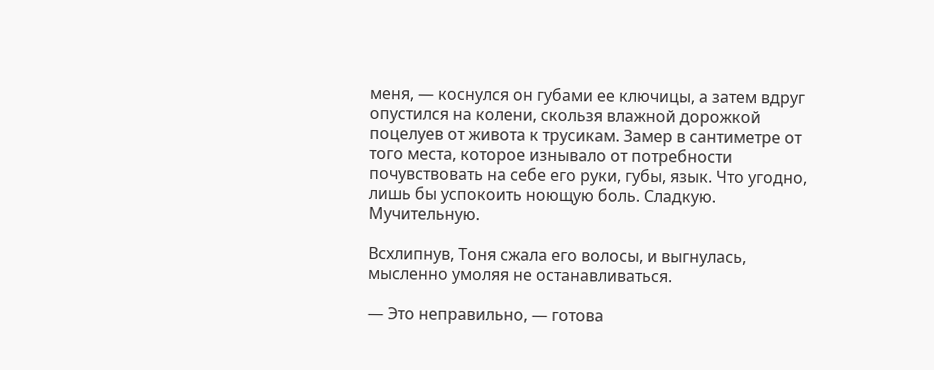меня, — коснулся он губами ее ключицы, а затем вдруг опустился на колени, скользя влажной дорожкой поцелуев от живота к трусикам. Замер в сантиметре от того места, которое изнывало от потребности почувствовать на себе его руки, губы, язык. Что угодно, лишь бы успокоить ноющую боль. Сладкую. Мучительную.

Всхлипнув, Тоня сжала его волосы, и выгнулась, мысленно умоляя не останавливаться.

— Это неправильно, — готова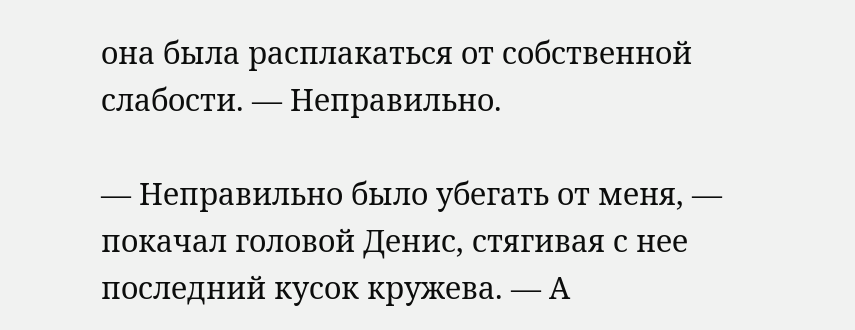она была расплакаться от собственной слабости. — Неправильно.

— Неправильно было убегать от меня, — покачал головой Денис, стягивая с нее последний кусок кружева. — А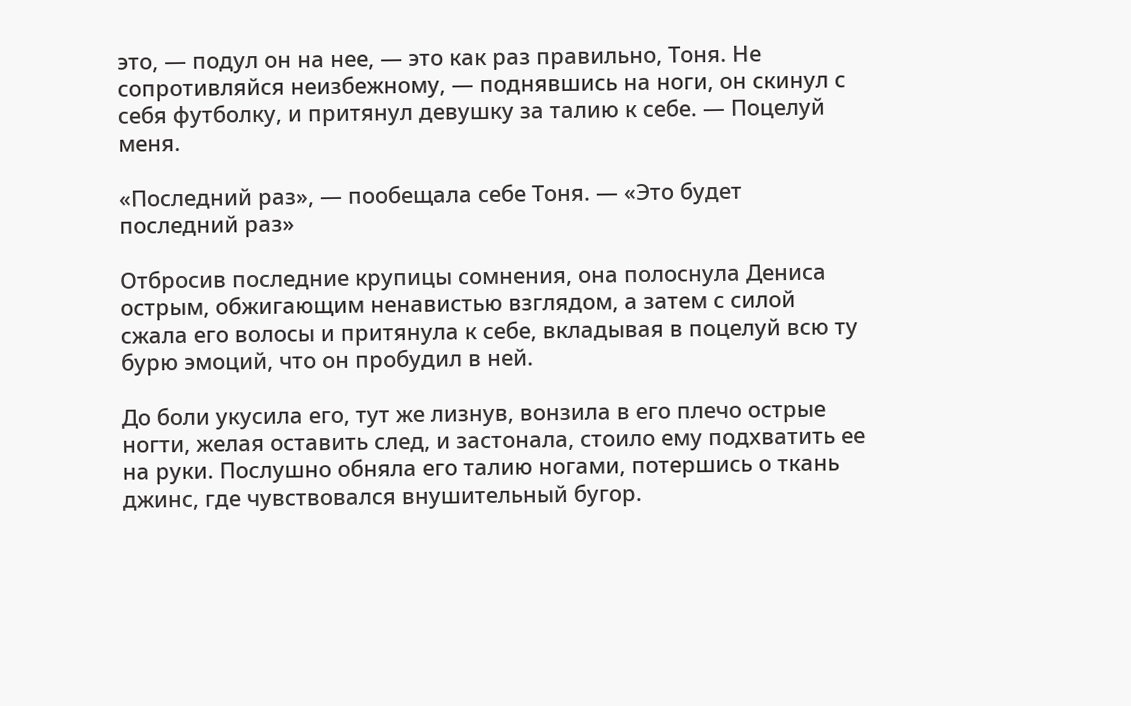это, — подул он на нее, — это как раз правильно, Тоня. Не сопротивляйся неизбежному, — поднявшись на ноги, он скинул с себя футболку, и притянул девушку за талию к себе. — Поцелуй меня.

«Последний раз», — пообещала себе Тоня. — «Это будет последний раз»

Отбросив последние крупицы сомнения, она полоснула Дениса острым, обжигающим ненавистью взглядом, а затем с силой сжала его волосы и притянула к себе, вкладывая в поцелуй всю ту бурю эмоций, что он пробудил в ней.

До боли укусила его, тут же лизнув, вонзила в его плечо острые ногти, желая оставить след, и застонала, стоило ему подхватить ее на руки. Послушно обняла его талию ногами, потершись о ткань джинс, где чувствовался внушительный бугор.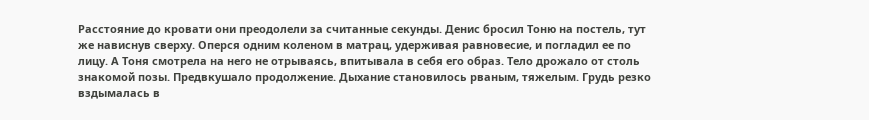Расстояние до кровати они преодолели за считанные секунды. Денис бросил Тоню на постель, тут же нависнув сверху. Оперся одним коленом в матрац, удерживая равновесие, и погладил ее по лицу. А Тоня смотрела на него не отрываясь, впитывала в себя его образ. Тело дрожало от столь знакомой позы. Предвкушало продолжение. Дыхание становилось рваным, тяжелым. Грудь резко вздымалась в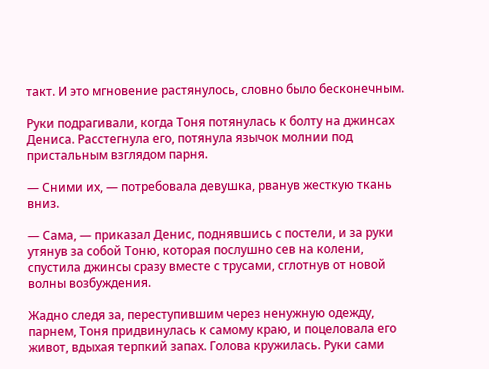такт. И это мгновение растянулось, словно было бесконечным.

Руки подрагивали, когда Тоня потянулась к болту на джинсах Дениса. Расстегнула его, потянула язычок молнии под пристальным взглядом парня.

— Сними их, — потребовала девушка, рванув жесткую ткань вниз.

— Сама, — приказал Денис, поднявшись с постели, и за руки утянув за собой Тоню, которая послушно сев на колени, спустила джинсы сразу вместе с трусами, сглотнув от новой волны возбуждения.

Жадно следя за, переступившим через ненужную одежду, парнем, Тоня придвинулась к самому краю, и поцеловала его живот, вдыхая терпкий запах. Голова кружилась. Руки сами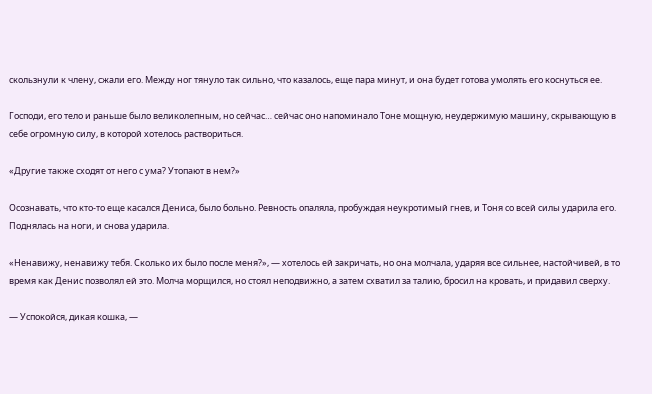скользнули к члену, сжали его. Между ног тянуло так сильно, что казалось, еще пара минут, и она будет готова умолять его коснуться ее.

Господи, его тело и раньше было великолепным, но сейчас… сейчас оно напоминало Тоне мощную, неудержимую машину, скрывающую в себе огромную силу, в которой хотелось раствориться.

«Другие также сходят от него с ума? Утопают в нем?»

Осознавать, что кто-то еще касался Дениса, было больно. Ревность опаляла, пробуждая неукротимый гнев, и Тоня со всей силы ударила его. Поднялась на ноги, и снова ударила.

«Ненавижу, ненавижу тебя. Сколько их было после меня?», — хотелось ей закричать, но она молчала, ударяя все сильнее, настойчивей, в то время как Денис позволял ей это. Молча морщился, но стоял неподвижно, а затем схватил за талию, бросил на кровать, и придавил сверху.

— Успокойся, дикая кошка, —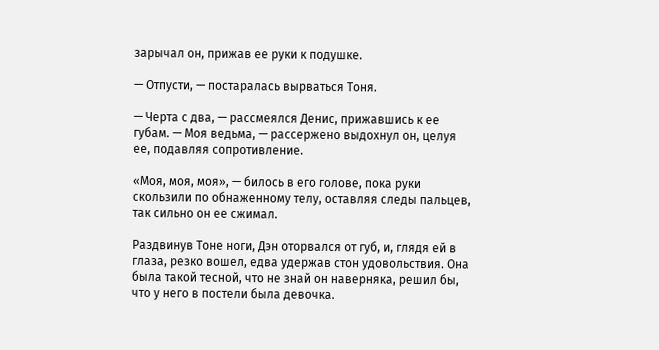зарычал он, прижав ее руки к подушке.

— Отпусти, — постаралась вырваться Тоня.

— Черта с два, — рассмеялся Денис, прижавшись к ее губам. — Моя ведьма, — рассержено выдохнул он, целуя ее, подавляя сопротивление.

«Моя, моя, моя», — билось в его голове, пока руки скользили по обнаженному телу, оставляя следы пальцев, так сильно он ее сжимал.

Раздвинув Тоне ноги, Дэн оторвался от губ, и, глядя ей в глаза, резко вошел, едва удержав стон удовольствия. Она была такой тесной, что не знай он наверняка, решил бы, что у него в постели была девочка.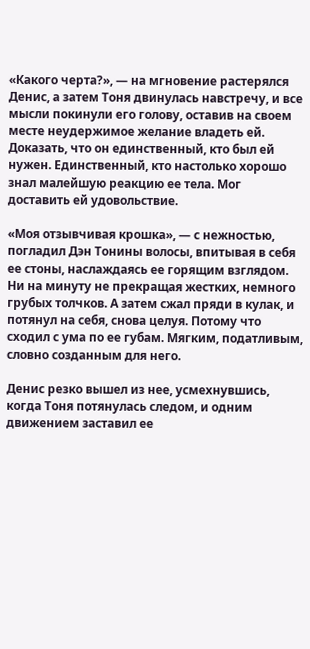«Какого черта?», — на мгновение растерялся Денис, а затем Тоня двинулась навстречу, и все мысли покинули его голову, оставив на своем месте неудержимое желание владеть ей. Доказать, что он единственный, кто был ей нужен. Единственный, кто настолько хорошо знал малейшую реакцию ее тела. Мог доставить ей удовольствие.

«Моя отзывчивая крошка», — с нежностью, погладил Дэн Тонины волосы, впитывая в себя ее стоны, наслаждаясь ее горящим взглядом. Ни на минуту не прекращая жестких, немного грубых толчков. А затем сжал пряди в кулак, и потянул на себя, снова целуя. Потому что сходил с ума по ее губам. Мягким, податливым, словно созданным для него.

Денис резко вышел из нее, усмехнувшись, когда Тоня потянулась следом, и одним движением заставил ее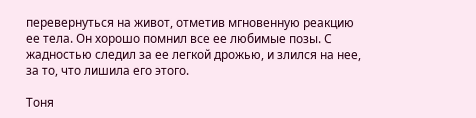перевернуться на живот, отметив мгновенную реакцию ее тела. Он хорошо помнил все ее любимые позы. С жадностью следил за ее легкой дрожью, и злился на нее, за то, что лишила его этого.

Тоня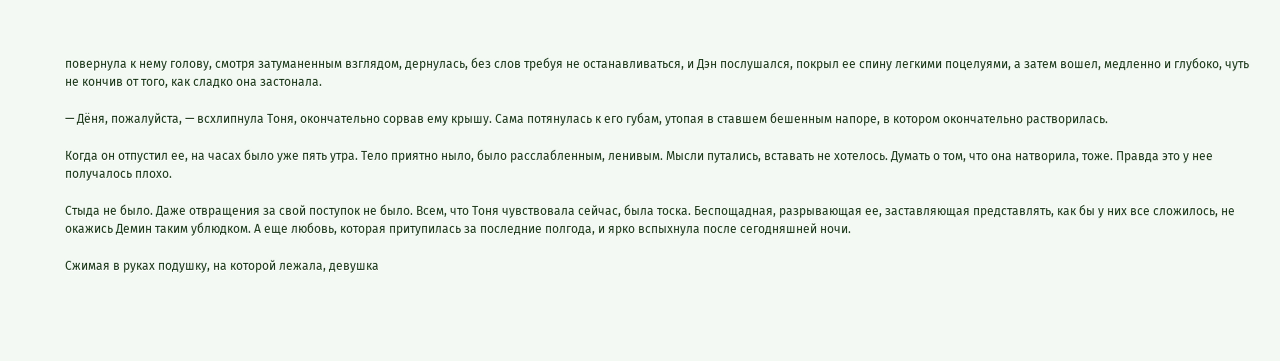повернула к нему голову, смотря затуманенным взглядом, дернулась, без слов требуя не останавливаться, и Дэн послушался, покрыл ее спину легкими поцелуями, а затем вошел, медленно и глубоко, чуть не кончив от того, как сладко она застонала.

— Дёня, пожалуйста, — всхлипнула Тоня, окончательно сорвав ему крышу. Сама потянулась к его губам, утопая в ставшем бешенным напоре, в котором окончательно растворилась.

Когда он отпустил ее, на часах было уже пять утра. Тело приятно ныло, было расслабленным, ленивым. Мысли путались, вставать не хотелось. Думать о том, что она натворила, тоже. Правда это у нее получалось плохо.

Стыда не было. Даже отвращения за свой поступок не было. Всем, что Тоня чувствовала сейчас, была тоска. Беспощадная, разрывающая ее, заставляющая представлять, как бы у них все сложилось, не окажись Демин таким ублюдком. А еще любовь, которая притупилась за последние полгода, и ярко вспыхнула после сегодняшней ночи.

Сжимая в руках подушку, на которой лежала, девушка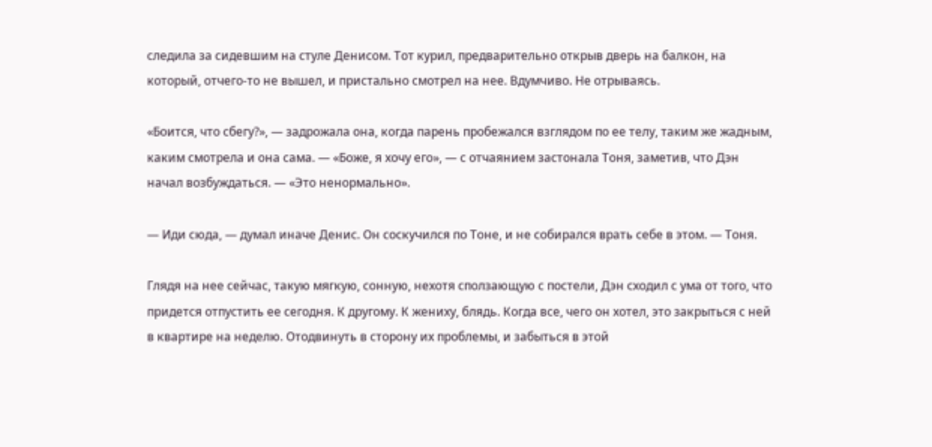следила за сидевшим на стуле Денисом. Тот курил, предварительно открыв дверь на балкон, на который, отчего-то не вышел, и пристально смотрел на нее. Вдумчиво. Не отрываясь.

«Боится, что сбегу?», — задрожала она, когда парень пробежался взглядом по ее телу, таким же жадным, каким смотрела и она сама. — «Боже, я хочу его», — с отчаянием застонала Тоня, заметив, что Дэн начал возбуждаться. — «Это ненормально».

— Иди сюда, — думал иначе Денис. Он соскучился по Тоне, и не собирался врать себе в этом. — Тоня.

Глядя на нее сейчас, такую мягкую, сонную, нехотя сползающую с постели, Дэн сходил с ума от того, что придется отпустить ее сегодня. К другому. К жениху, блядь. Когда все, чего он хотел, это закрыться с ней в квартире на неделю. Отодвинуть в сторону их проблемы, и забыться в этой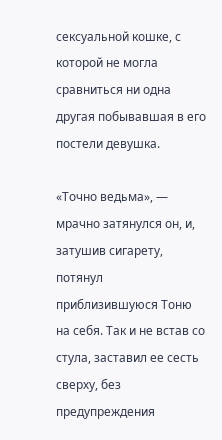сексуальной кошке, с которой не могла сравниться ни одна другая побывавшая в его постели девушка.

«Точно ведьма», — мрачно затянулся он, и, затушив сигарету, потянул приблизившуюся Тоню на себя. Так и не встав со стула, заставил ее сесть сверху, без предупреждения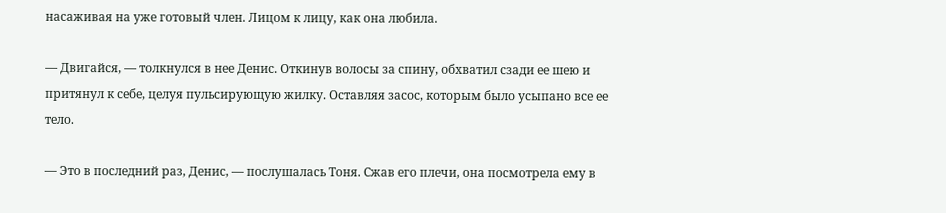насаживая на уже готовый член. Лицом к лицу, как она любила.

— Двигайся, — толкнулся в нее Денис. Откинув волосы за спину, обхватил сзади ее шею и притянул к себе, целуя пульсирующую жилку. Оставляя засос, которым было усыпано все ее тело.

— Это в последний раз, Денис, — послушалась Тоня. Сжав его плечи, она посмотрела ему в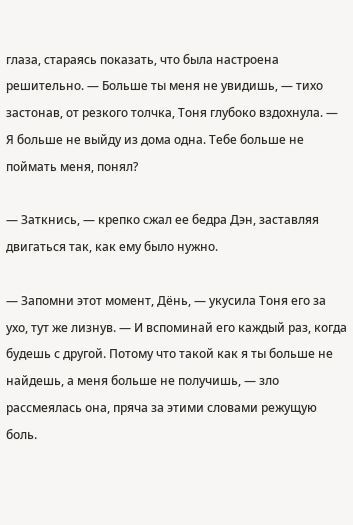глаза, стараясь показать, что была настроена решительно. — Больше ты меня не увидишь, — тихо застонав, от резкого толчка, Тоня глубоко вздохнула. — Я больше не выйду из дома одна. Тебе больше не поймать меня, понял?

— Заткнись, — крепко сжал ее бедра Дэн, заставляя двигаться так, как ему было нужно.

— Запомни этот момент, Дёнь, — укусила Тоня его за ухо, тут же лизнув. — И вспоминай его каждый раз, когда будешь с другой. Потому что такой как я ты больше не найдешь, а меня больше не получишь, — зло рассмеялась она, пряча за этими словами режущую боль.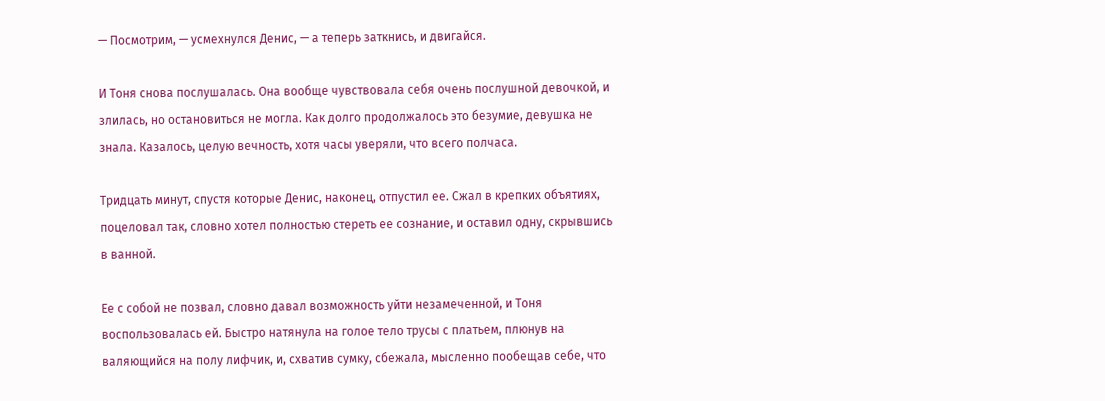— Посмотрим, — усмехнулся Денис, — а теперь заткнись, и двигайся.

И Тоня снова послушалась. Она вообще чувствовала себя очень послушной девочкой, и злилась, но остановиться не могла. Как долго продолжалось это безумие, девушка не знала. Казалось, целую вечность, хотя часы уверяли, что всего полчаса.

Тридцать минут, спустя которые Денис, наконец, отпустил ее. Сжал в крепких объятиях, поцеловал так, словно хотел полностью стереть ее сознание, и оставил одну, скрывшись в ванной.

Ее с собой не позвал, словно давал возможность уйти незамеченной, и Тоня воспользовалась ей. Быстро натянула на голое тело трусы с платьем, плюнув на валяющийся на полу лифчик, и, схватив сумку, сбежала, мысленно пообещав себе, что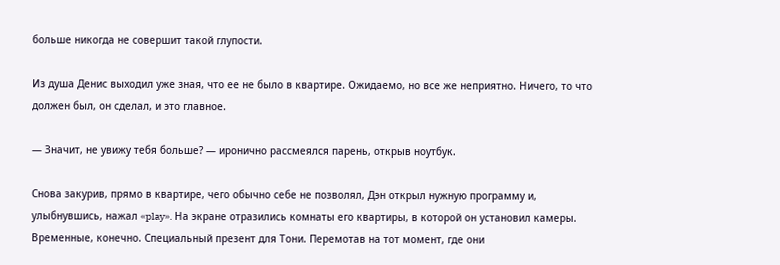больше никогда не совершит такой глупости.

Из душа Денис выходил уже зная, что ее не было в квартире. Ожидаемо, но все же неприятно. Ничего, то что должен был, он сделал, и это главное.

— Значит, не увижу тебя больше? — иронично рассмеялся парень, открыв ноутбук.

Снова закурив, прямо в квартире, чего обычно себе не позволял, Дэн открыл нужную программу и, улыбнувшись, нажал «play». На экране отразились комнаты его квартиры, в которой он установил камеры. Временные, конечно. Специальный презент для Тони. Перемотав на тот момент, где они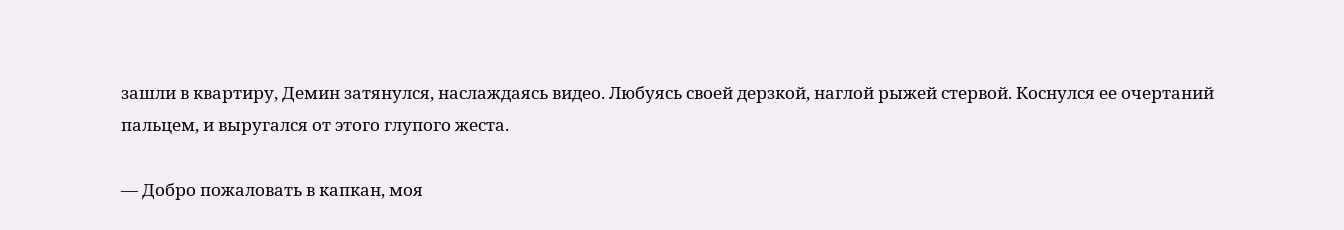зашли в квартиру, Демин затянулся, наслаждаясь видео. Любуясь своей дерзкой, наглой рыжей стервой. Коснулся ее очертаний пальцем, и выругался от этого глупого жеста.

— Добро пожаловать в капкан, моя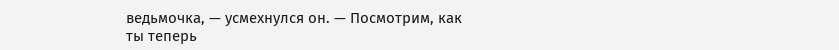ведьмочка, — усмехнулся он. — Посмотрим, как ты теперь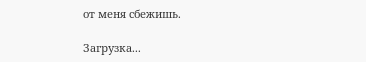от меня сбежишь.

Загрузка...